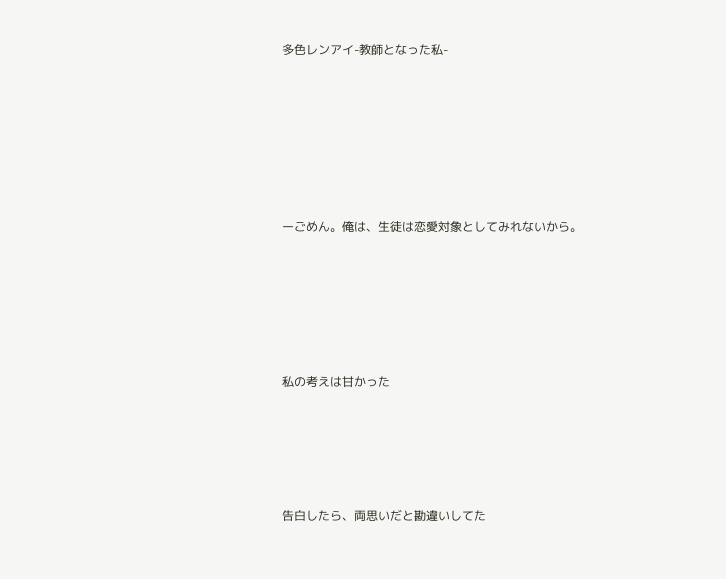多色レンアイ-教師となった私-







ーごめん。俺は、生徒は恋愛対象としてみれないから。






私の考えは甘かった





告白したら、両思いだと勘違いしてた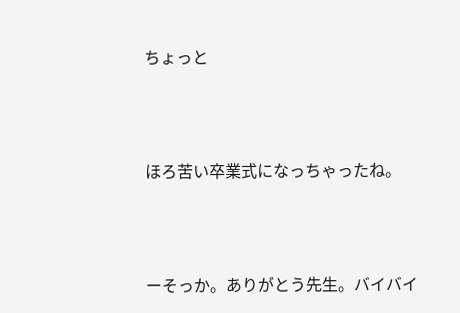ちょっと




ほろ苦い卒業式になっちゃったね。




ーそっか。ありがとう先生。バイバイ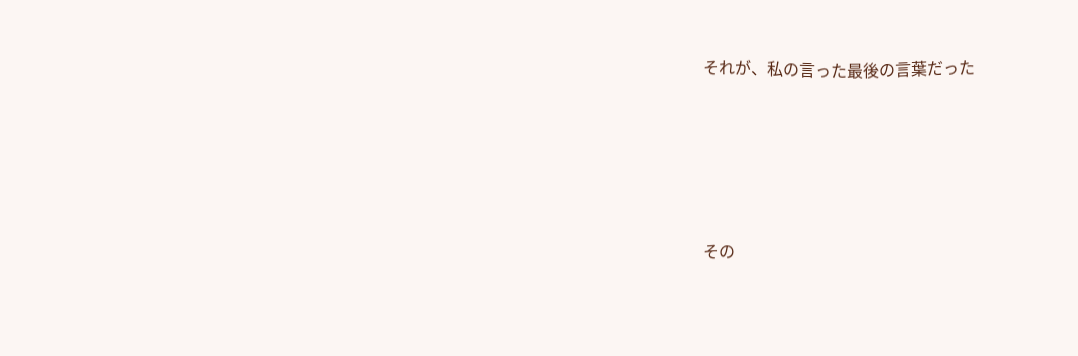それが、私の言った最後の言葉だった





その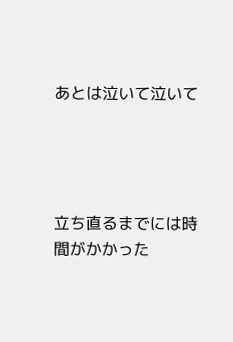あとは泣いて泣いて




立ち直るまでには時間がかかった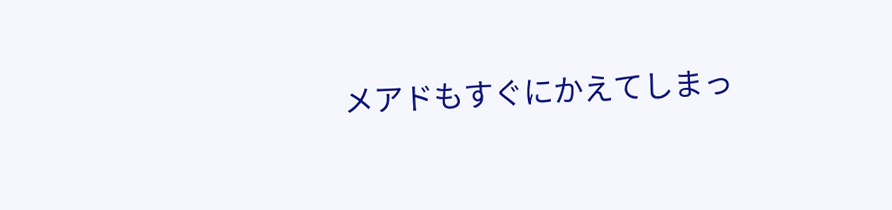メアドもすぐにかえてしまっ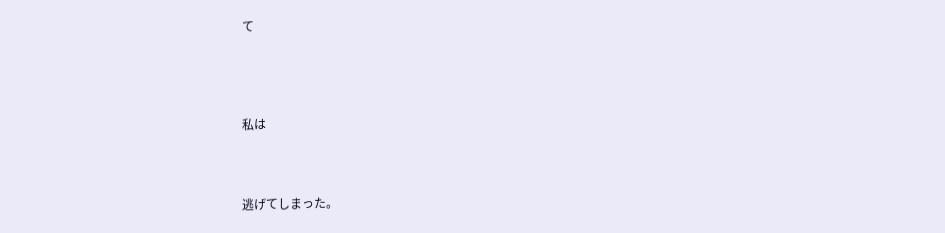て




私は



逃げてしまった。